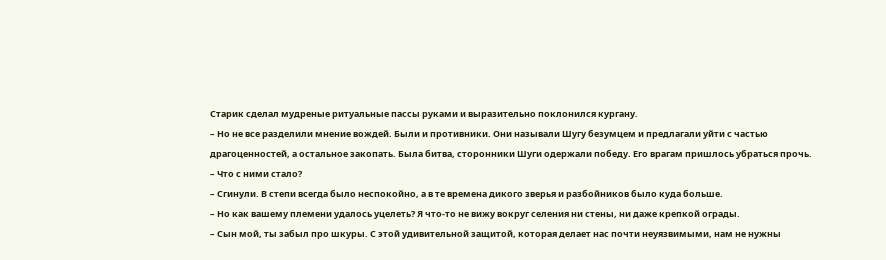Старик сделал мудреные ритуальные пассы руками и выразительно поклонился кургану.
– Но не все разделили мнение вождей. Были и противники. Они называли Шугу безумцем и предлагали уйти с частью драгоценностей, а остальное закопать. Была битва, сторонники Шуги одержали победу. Его врагам пришлось убраться прочь.
– Что с ними стало?
– Сгинули. В степи всегда было неспокойно, а в те времена дикого зверья и разбойников было куда больше.
– Но как вашему племени удалось уцелеть? Я что-то не вижу вокруг селения ни стены, ни даже крепкой ограды.
– Сын мой, ты забыл про шкуры. С этой удивительной защитой, которая делает нас почти неуязвимыми, нам не нужны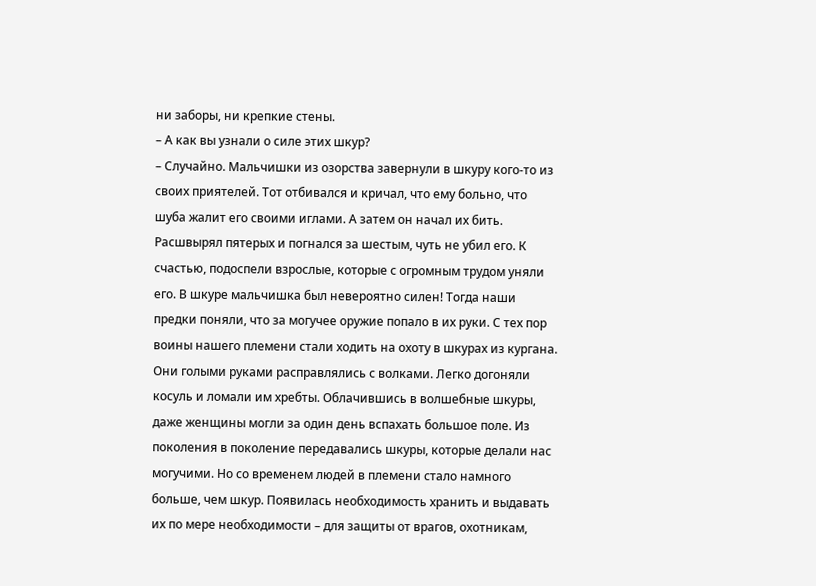ни заборы, ни крепкие стены.
– А как вы узнали о силе этих шкур?
– Случайно. Мальчишки из озорства завернули в шкуру кого-то из своих приятелей. Тот отбивался и кричал, что ему больно, что шуба жалит его своими иглами. А затем он начал их бить. Расшвырял пятерых и погнался за шестым, чуть не убил его. К счастью, подоспели взрослые, которые с огромным трудом уняли его. В шкуре мальчишка был невероятно силен! Тогда наши предки поняли, что за могучее оружие попало в их руки. С тех пор воины нашего племени стали ходить на охоту в шкурах из кургана. Они голыми руками расправлялись с волками. Легко догоняли косуль и ломали им хребты. Облачившись в волшебные шкуры, даже женщины могли за один день вспахать большое поле. Из поколения в поколение передавались шкуры, которые делали нас могучими. Но со временем людей в племени стало намного больше, чем шкур. Появилась необходимость хранить и выдавать их по мере необходимости – для защиты от врагов, охотникам,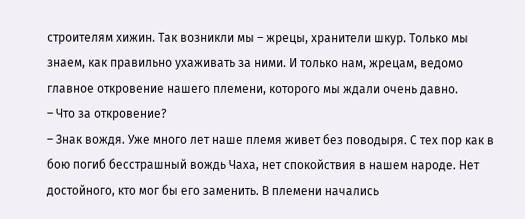строителям хижин. Так возникли мы – жрецы, хранители шкур. Только мы знаем, как правильно ухаживать за ними. И только нам, жрецам, ведомо главное откровение нашего племени, которого мы ждали очень давно.
– Что за откровение?
– Знак вождя. Уже много лет наше племя живет без поводыря. С тех пор как в бою погиб бесстрашный вождь Чаха, нет спокойствия в нашем народе. Нет достойного, кто мог бы его заменить. В племени начались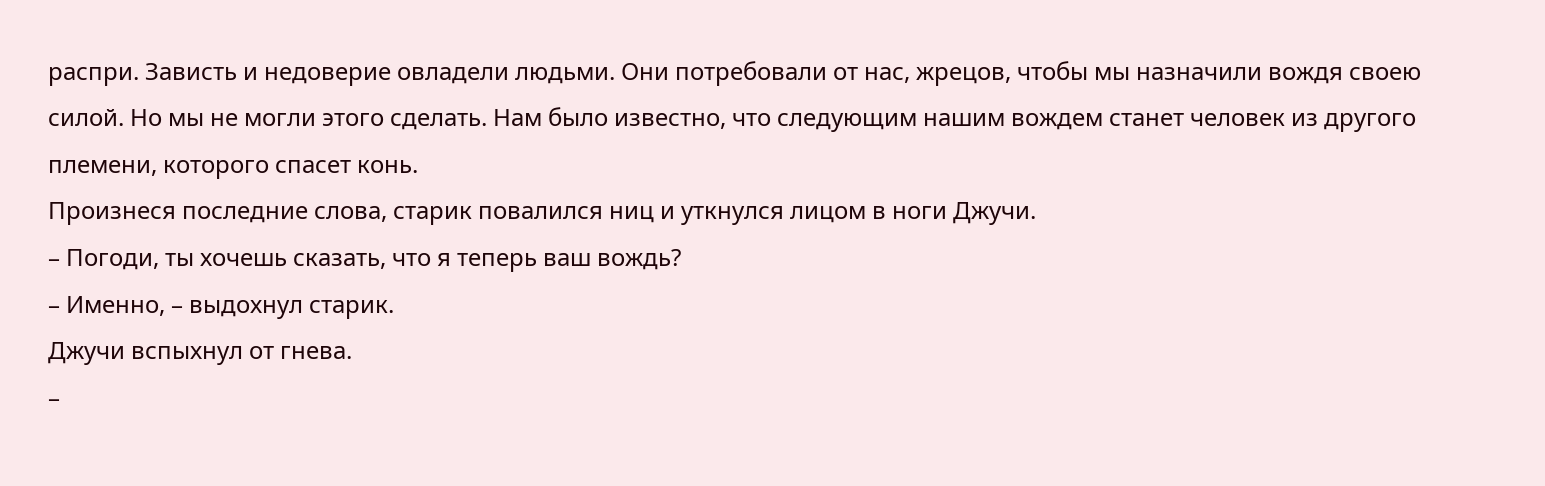распри. Зависть и недоверие овладели людьми. Они потребовали от нас, жрецов, чтобы мы назначили вождя своею силой. Но мы не могли этого сделать. Нам было известно, что следующим нашим вождем станет человек из другого племени, которого спасет конь.
Произнеся последние слова, старик повалился ниц и уткнулся лицом в ноги Джучи.
– Погоди, ты хочешь сказать, что я теперь ваш вождь?
– Именно, – выдохнул старик.
Джучи вспыхнул от гнева.
–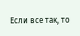Если все так, то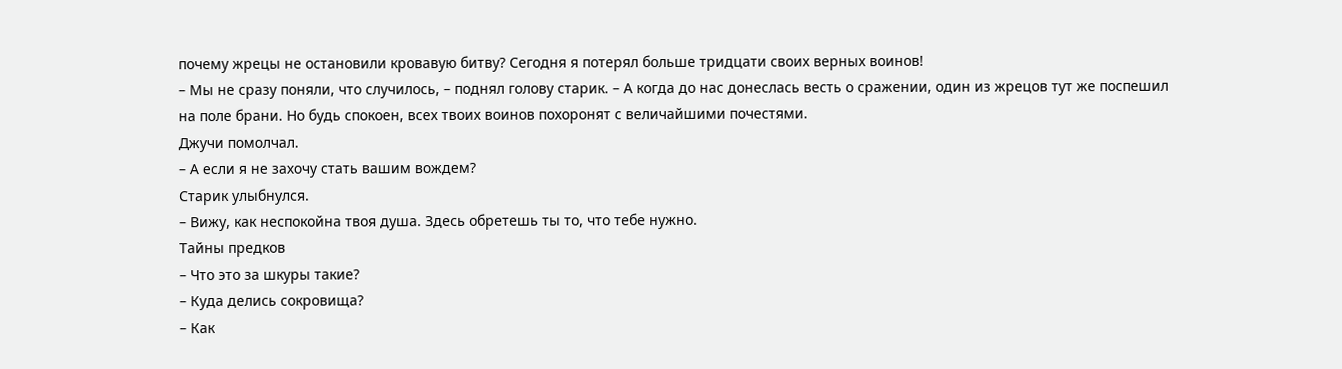почему жрецы не остановили кровавую битву? Сегодня я потерял больше тридцати своих верных воинов!
– Мы не сразу поняли, что случилось, – поднял голову старик. – А когда до нас донеслась весть о сражении, один из жрецов тут же поспешил на поле брани. Но будь спокоен, всех твоих воинов похоронят с величайшими почестями.
Джучи помолчал.
– А если я не захочу стать вашим вождем?
Старик улыбнулся.
– Вижу, как неспокойна твоя душа. Здесь обретешь ты то, что тебе нужно.
Тайны предков
– Что это за шкуры такие?
– Куда делись сокровища?
– Как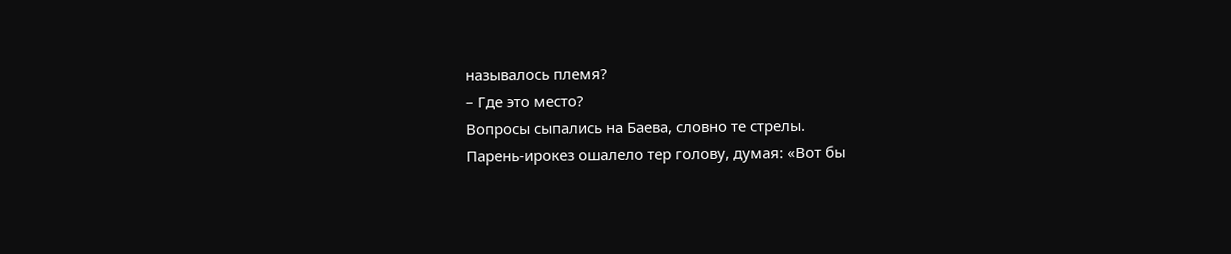называлось племя?
– Где это место?
Вопросы сыпались на Баева, словно те стрелы.
Парень-ирокез ошалело тер голову, думая: «Вот бы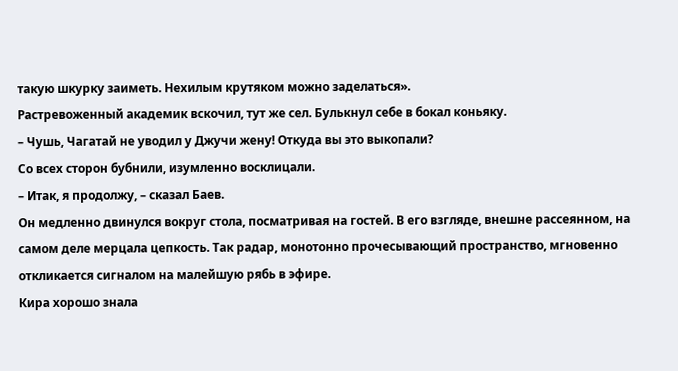такую шкурку заиметь. Нехилым крутяком можно заделаться».
Растревоженный академик вскочил, тут же сел. Булькнул себе в бокал коньяку.
– Чушь, Чагатай не уводил у Джучи жену! Откуда вы это выкопали?
Со всех сторон бубнили, изумленно восклицали.
– Итак, я продолжу, – сказал Баев.
Он медленно двинулся вокруг стола, посматривая на гостей. В его взгляде, внешне рассеянном, на самом деле мерцала цепкость. Так радар, монотонно прочесывающий пространство, мгновенно откликается сигналом на малейшую рябь в эфире.
Кира хорошо знала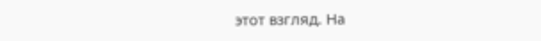этот взгляд. На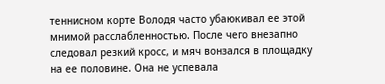теннисном корте Володя часто убаюкивал ее этой мнимой расслабленностью. После чего внезапно следовал резкий кросс, и мяч вонзался в площадку на ее половине. Она не успевала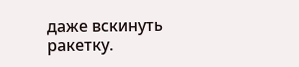даже вскинуть ракетку.